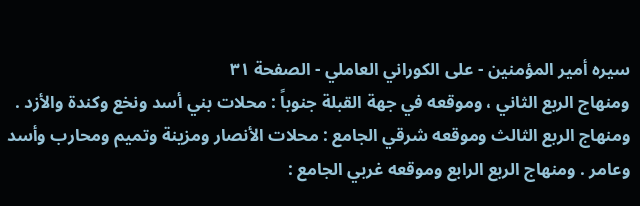سيره أمير المؤمنين - على الكوراني العاملي - الصفحة ٣١
ومنهاج الربع الثاني ، وموقعه في جهة القبلة جنوباً : محلات بني أسد ونخع وكندة والأزد . ومنهاج الربع الثالث وموقعه شرقي الجامع : محلات الأنصار ومزينة وتميم ومحارب وأسد وعامر . ومنهاج الربع الرابع وموقعه غربي الجامع :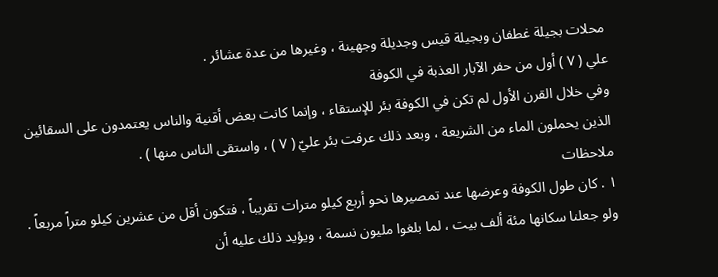محلات بجيلة غطفان وبجيلة قيس وجديلة وجهينة ، وغيرها من عدة عشائر .
علي ( ٧ ) أول من حفر الآبار العذبة في الكوفة
وفي خلال القرن الأول لم تكن في الكوفة بئر للإستقاء ، وإنما كانت بعض أقنية والناس يعتمدون على السقائين الذين يحملون الماء من الشريعة ، وبعد ذلك عرفت بئر عليّ ( ٧ ) ، واستقى الناس منها ) .
ملاحظات
١ . كان طول الكوفة وعرضها عند تمصيرها نحو أربع كيلو مترات تقريباً ، فتكون أقل من عشرين كيلو متراً مربعاً . ولو جعلنا سكانها مئة ألف بيت ، لما بلغوا مليون نسمة ، ويؤيد ذلك عليه أن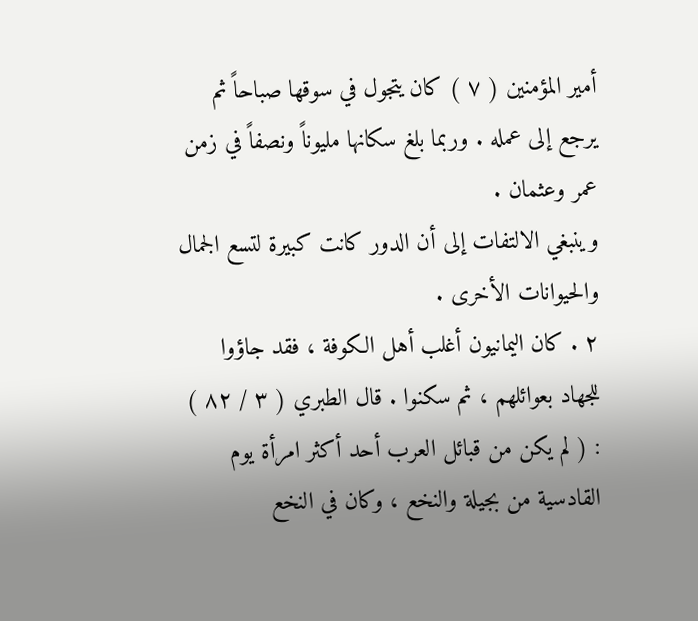أمير المؤمنين ( ٧ ) كان يتجول في سوقها صباحاً ثم يرجع إلى عمله . وربما بلغ سكانها مليوناً ونصفاً في زمن عمر وعثمان .
وينبغي الالتفات إلى أن الدور كانت كبيرة لتسع الجمال والحيوانات الأخرى .
٢ . كان اليمانيون أغلب أهل الكوفة ، فقد جاؤوا للجهاد بعوائلهم ، ثم سكنوا . قال الطبري ( ٣ / ٨٢ ) : ( لم يكن من قبائل العرب أحد أكثر امرأة يوم القادسية من بجيلة والنخع ، وكان في النخع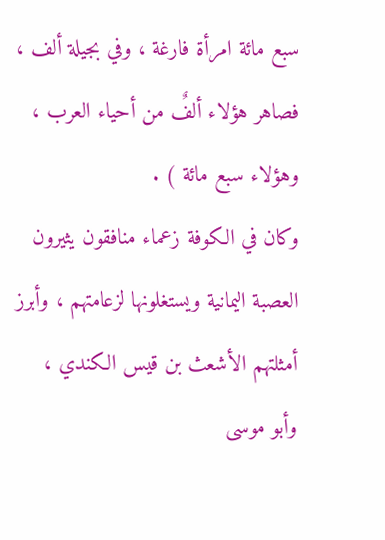سبع مائة امرأة فارغة ، وفي بجيلة ألف ، فصاهر هؤلاء ألفٌ من أحياء العرب ، وهؤلاء سبع مائة ) .
وكان في الكوفة زعماء منافقون يثيرون العصبة اليمانية ويستغلونها لزعامتهم ، وأبرز أمثلتهم الأشعث بن قيس الكندي ، وأبو موسى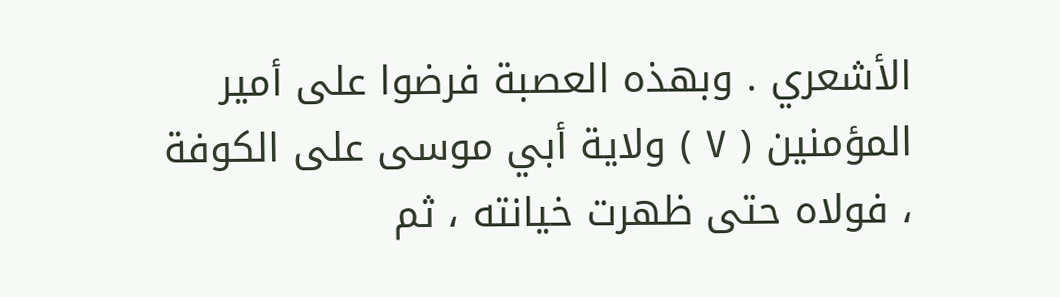الأشعري . وبهذه العصبة فرضوا على أمير المؤمنين ( ٧ ) ولاية أبي موسى على الكوفة ، فولاه حتى ظهرت خيانته ، ثم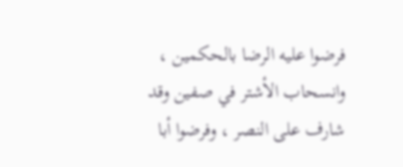فرضوا عليه الرضا بالحكمين ، وانسحاب الأشتر في صفين وقد شارف على النصر ، وفرضوا أبا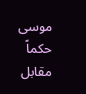موسى حكماً مقابل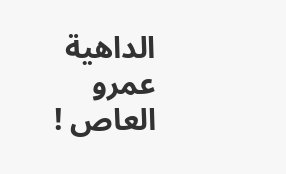الداهية عمرو العاص !